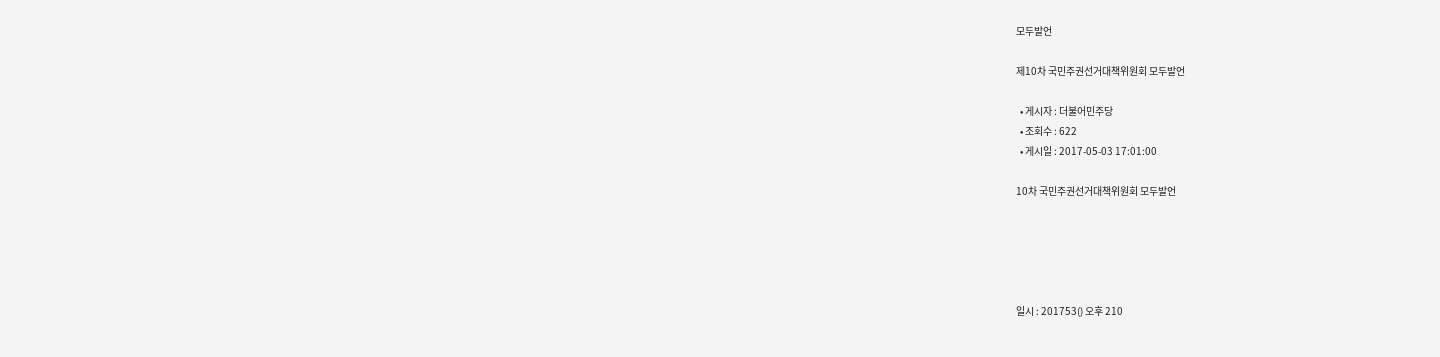모두발언

제10차 국민주권선거대책위원회 모두발언

  • 게시자 : 더불어민주당
  • 조회수 : 622
  • 게시일 : 2017-05-03 17:01:00

10차 국민주권선거대책위원회 모두발언





일시 : 201753() 오후 210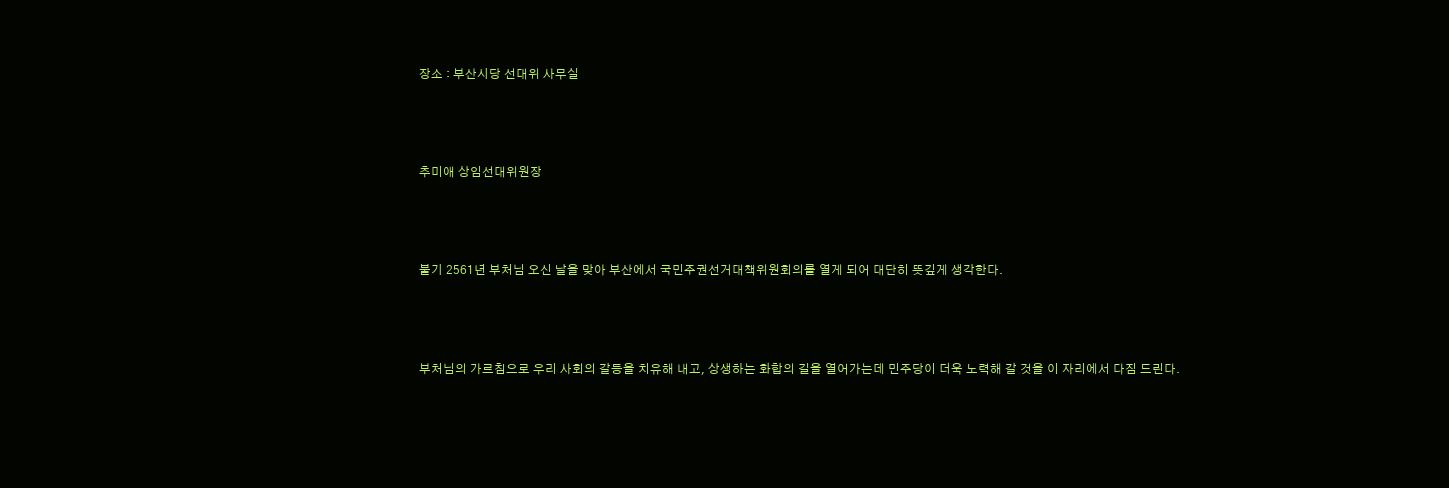장소 : 부산시당 선대위 사무실



추미애 상임선대위원장



불기 2561년 부처님 오신 날을 맞아 부산에서 국민주권선거대책위원회의를 열게 되어 대단히 뜻깊게 생각한다.



부처님의 가르침으로 우리 사회의 갈등을 치유해 내고, 상생하는 화합의 길을 열어가는데 민주당이 더욱 노력해 갈 것을 이 자리에서 다짐 드린다.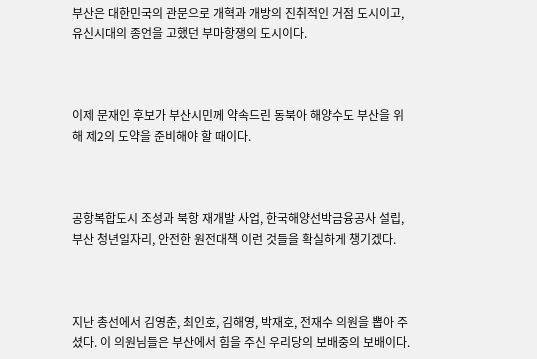부산은 대한민국의 관문으로 개혁과 개방의 진취적인 거점 도시이고, 유신시대의 종언을 고했던 부마항쟁의 도시이다.



이제 문재인 후보가 부산시민께 약속드린 동북아 해양수도 부산을 위해 제2의 도약을 준비해야 할 때이다.



공항복합도시 조성과 북항 재개발 사업, 한국해양선박금융공사 설립, 부산 청년일자리, 안전한 원전대책 이런 것들을 확실하게 챙기겠다.



지난 총선에서 김영춘, 최인호, 김해영, 박재호, 전재수 의원을 뽑아 주셨다. 이 의원님들은 부산에서 힘을 주신 우리당의 보배중의 보배이다.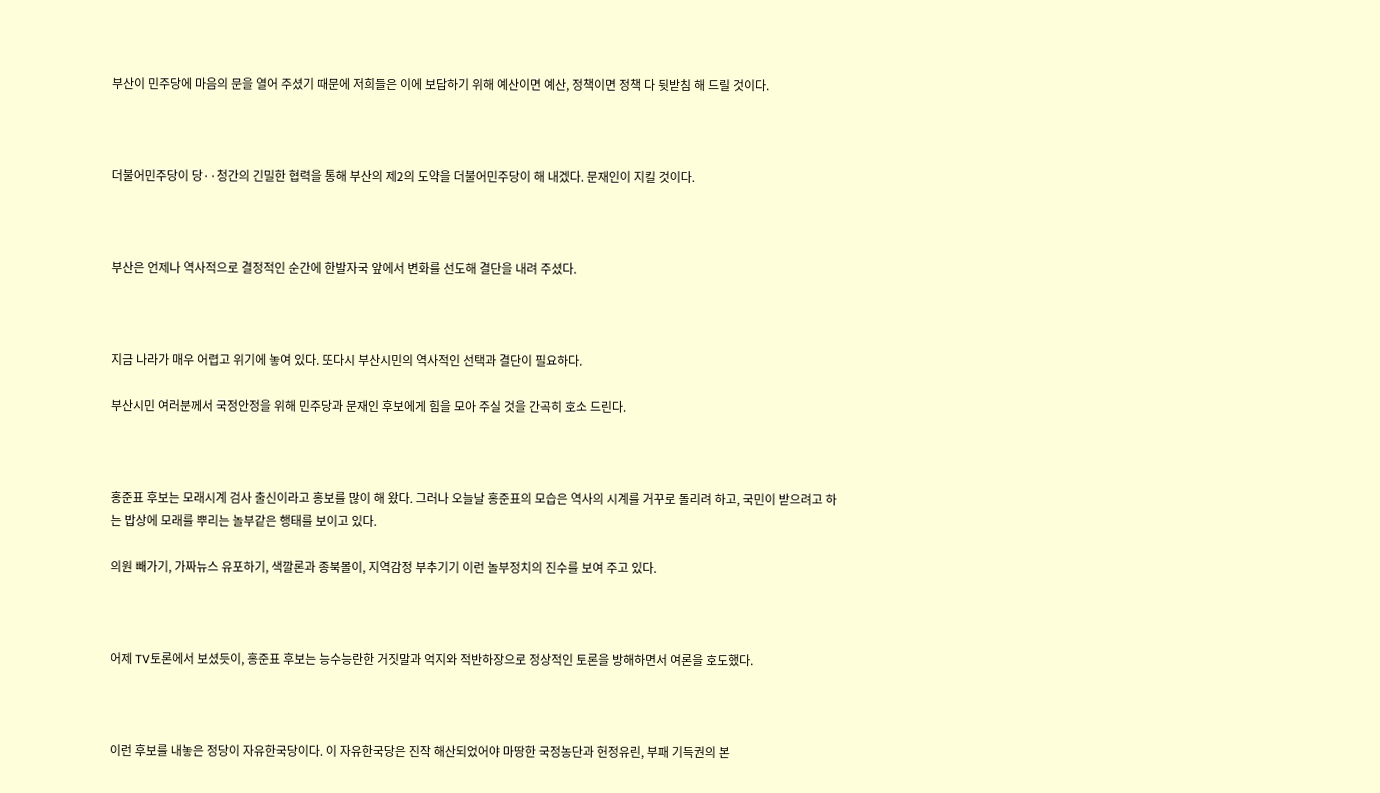부산이 민주당에 마음의 문을 열어 주셨기 때문에 저희들은 이에 보답하기 위해 예산이면 예산, 정책이면 정책 다 뒷받침 해 드릴 것이다.



더불어민주당이 당··청간의 긴밀한 협력을 통해 부산의 제2의 도약을 더불어민주당이 해 내겠다. 문재인이 지킬 것이다.



부산은 언제나 역사적으로 결정적인 순간에 한발자국 앞에서 변화를 선도해 결단을 내려 주셨다.



지금 나라가 매우 어렵고 위기에 놓여 있다. 또다시 부산시민의 역사적인 선택과 결단이 필요하다.

부산시민 여러분께서 국정안정을 위해 민주당과 문재인 후보에게 힘을 모아 주실 것을 간곡히 호소 드린다.



홍준표 후보는 모래시계 검사 출신이라고 홍보를 많이 해 왔다. 그러나 오늘날 홍준표의 모습은 역사의 시계를 거꾸로 돌리려 하고, 국민이 받으려고 하는 밥상에 모래를 뿌리는 놀부같은 행태를 보이고 있다.

의원 빼가기, 가짜뉴스 유포하기, 색깔론과 종북몰이, 지역감정 부추기기 이런 놀부정치의 진수를 보여 주고 있다.



어제 TV토론에서 보셨듯이, 홍준표 후보는 능수능란한 거짓말과 억지와 적반하장으로 정상적인 토론을 방해하면서 여론을 호도했다.



이런 후보를 내놓은 정당이 자유한국당이다. 이 자유한국당은 진작 해산되었어야 마땅한 국정농단과 헌정유린, 부패 기득권의 본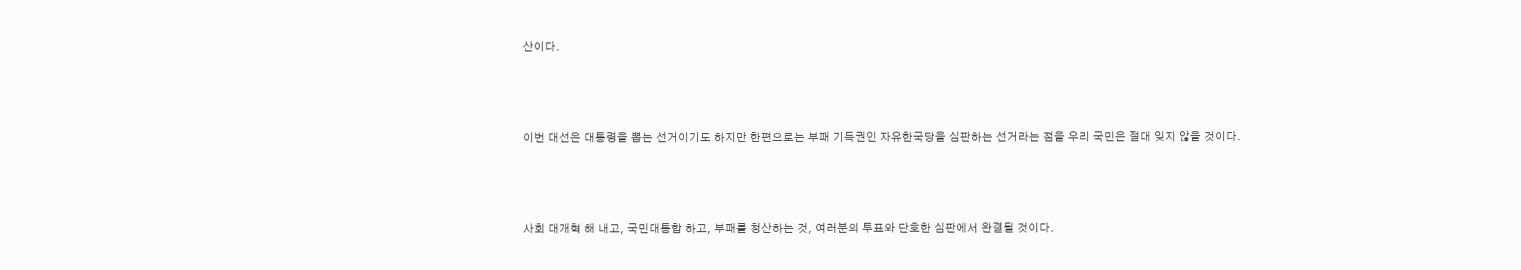산이다.



이번 대선은 대통령을 뽑는 선거이기도 하지만 한편으로는 부패 기득권인 자유한국당을 심판하는 선거라는 점을 우리 국민은 절대 잊지 않을 것이다.



사회 대개혁 해 내고, 국민대통합 하고, 부패를 청산하는 것, 여러분의 투표와 단호한 심판에서 완결될 것이다.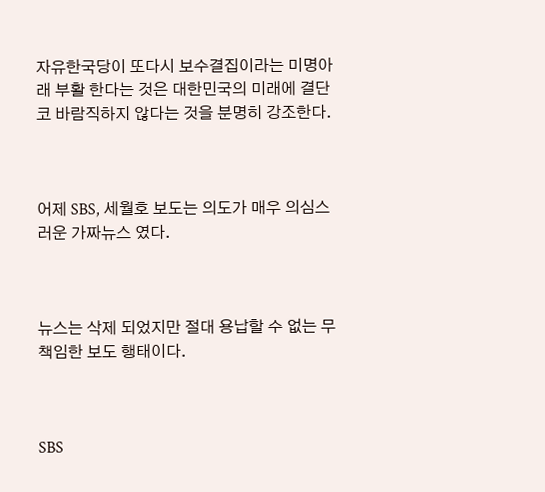자유한국당이 또다시 보수결집이라는 미명아래 부활 한다는 것은 대한민국의 미래에 결단코 바람직하지 않다는 것을 분명히 강조한다.



어제 SBS, 세월호 보도는 의도가 매우 의심스러운 가짜뉴스 였다.



뉴스는 삭제 되었지만 절대 용납할 수 없는 무책임한 보도 행태이다.



SBS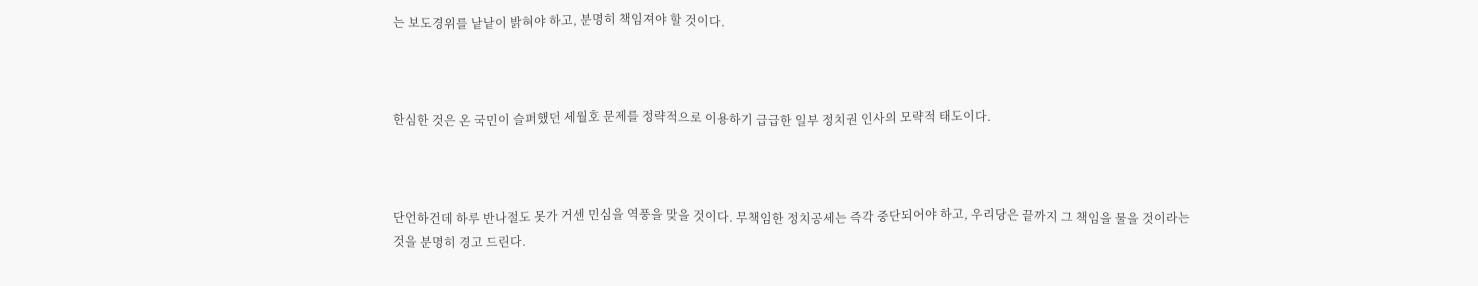는 보도경위를 낱낱이 밝혀야 하고, 분명히 책임져야 할 것이다.



한심한 것은 온 국민이 슬퍼했던 세월호 문제를 정략적으로 이용하기 급급한 일부 정치권 인사의 모략적 태도이다.



단언하건데 하루 반나절도 못가 거센 민심을 역풍을 맞을 것이다. 무책임한 정치공세는 즉각 중단되어야 하고, 우리당은 끝까지 그 책임을 물을 것이라는 것을 분명히 경고 드린다.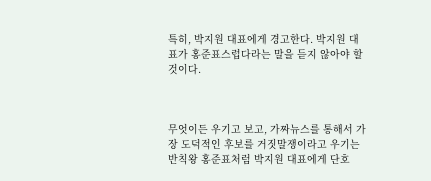특히, 박지원 대표에게 경고한다. 박지원 대표가 홍준표스럽다라는 말을 듣지 않아야 할 것이다.



무엇이든 우기고 보고, 가짜뉴스를 통해서 가장 도덕적인 후보를 거짓말쟁이라고 우기는 반칙왕 홍준표처럼 박지원 대표에게 단호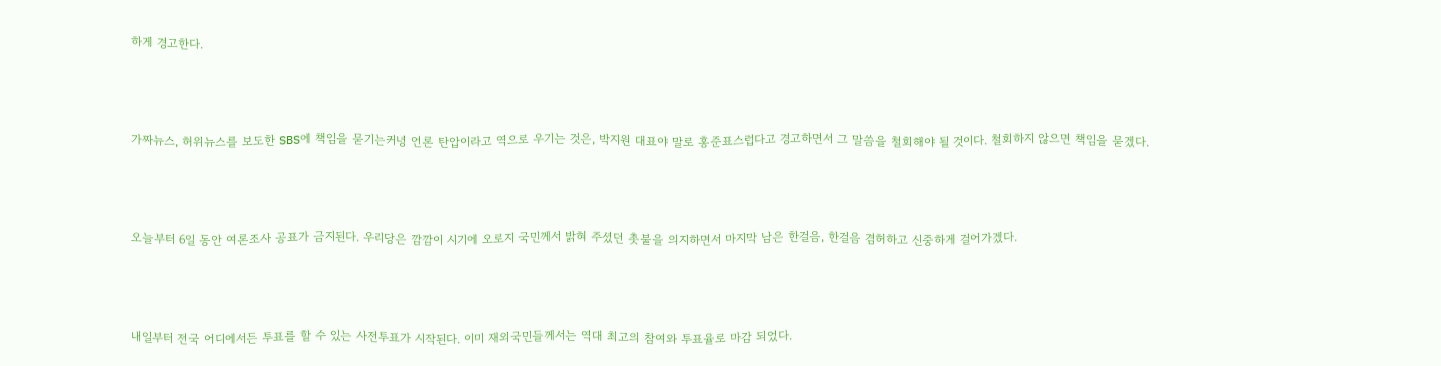하게 경고한다.



가짜뉴스, 허위뉴스를 보도한 SBS에 책임을 묻기는커녕 언론 탄압이라고 역으로 우기는 것은, 박지원 대표야 말로 홍준표스럽다고 경고하면서 그 말씀을 철회해야 될 것이다. 철회하지 않으면 책임을 묻겠다.



오늘부터 6일 동안 여론조사 공표가 금지된다. 우리당은 깜깜이 시기에 오로지 국민께서 밝혀 주셨던 촛불을 의지하면서 마지막 남은 한걸음, 한걸음 겸허하고 신중하게 걸어가겠다.



내일부터 전국 어디에서든 투표를 할 수 있는 사전투표가 시작된다. 이미 재외국민들께서는 역대 최고의 참여와 투표율로 마감 되었다.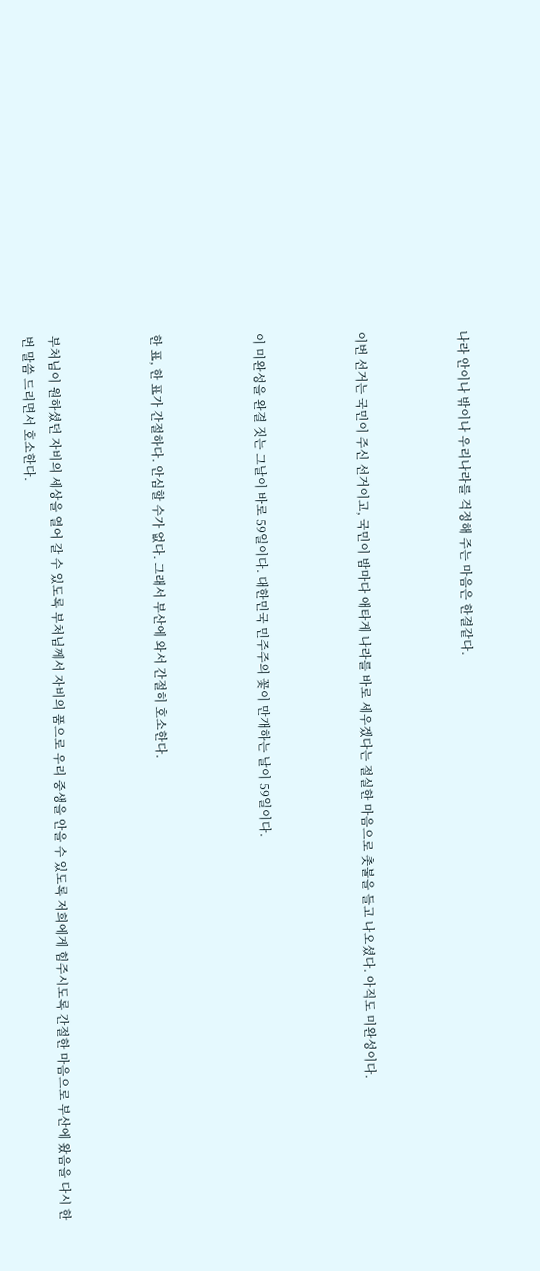나라 안이나 밖이나 우리나라를 걱정해 주는 마음은 한결같다.



이번 선거는 국민이 주신 선거이고, 국민이 밤마다 애타게 나라를 바로 세우겠다는 절실한 마음으로 촛불을 들고 나오셨다. 아직도 미완성이다.



이 미완성을 완결 짓는 그날이 바로 59일이다. 대한민국 민주주의 꽃이 만개하는 날이 59일이다.



한 표, 한 표가 간절하다. 안심할 수가 없다. 그래서 부산에 와서 간절히 호소한다.



부처님이 원하셨던 자비의 세상을 열어 갈 수 있도록 부처님께서 자비의 품으로 우리 중생을 안을 수 있도록 저희에게 힘주시도록 간절한 마음으로 부산에 왔음을 다시 한 번 말씀 드리면서 호소한다.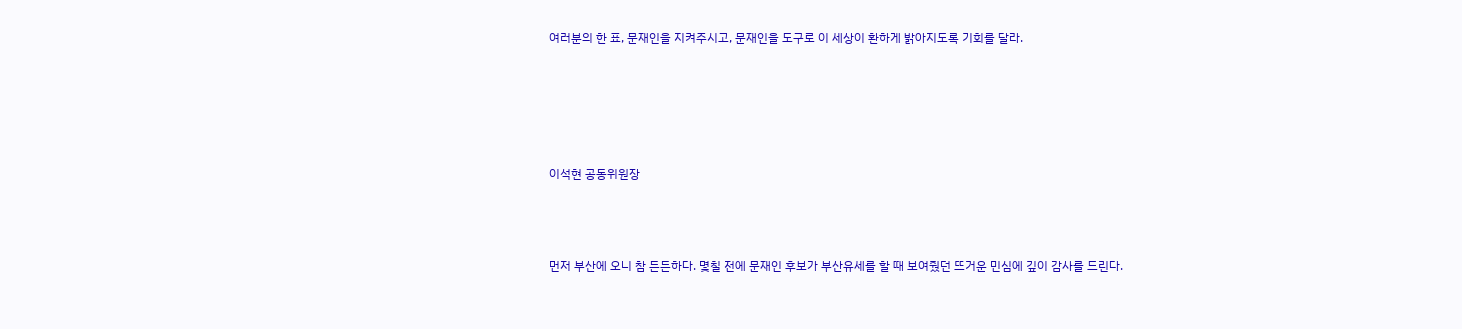여러분의 한 표, 문재인을 지켜주시고, 문재인을 도구로 이 세상이 환하게 밝아지도록 기회를 달라.





이석현 공동위원장



먼저 부산에 오니 참 든든하다. 몇칠 전에 문재인 후보가 부산유세를 할 때 보여줬던 뜨거운 민심에 깊이 감사를 드린다.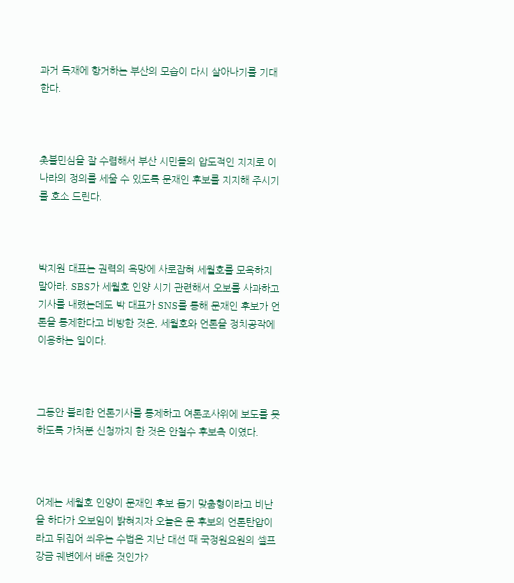과거 독재에 항거하는 부산의 모습이 다시 살아나기를 기대한다.



촛불민심을 잘 수렴해서 부산 시민들의 압도적인 지지로 이 나라의 정의를 세울 수 있도록 문재인 후보를 지지해 주시기를 호소 드린다.



박지원 대표는 권력의 욕망에 사로잡혀 세월호를 모욕하지 말아라. SBS가 세월호 인양 시기 관련해서 오보를 사과하고 기사를 내렸는데도 박 대표가 SNS를 통해 문재인 후보가 언론을 통제한다고 비방한 것은, 세월호와 언론을 정치공작에 이용하는 일이다.



그동안 불리한 언론기사를 통제하고 여론조사위에 보도를 못하도록 가처분 신청까지 한 것은 안철수 후보측 이였다.



어제는 세월호 인양이 문재인 후보 돕기 맞춤형이라고 비난을 하다가 오보임이 밝혀지자 오늘은 문 후보의 언론탄압이라고 뒤집어 씌우는 수법은 지난 대선 때 국정원요원의 셀프강금 궤변에서 배운 것인가?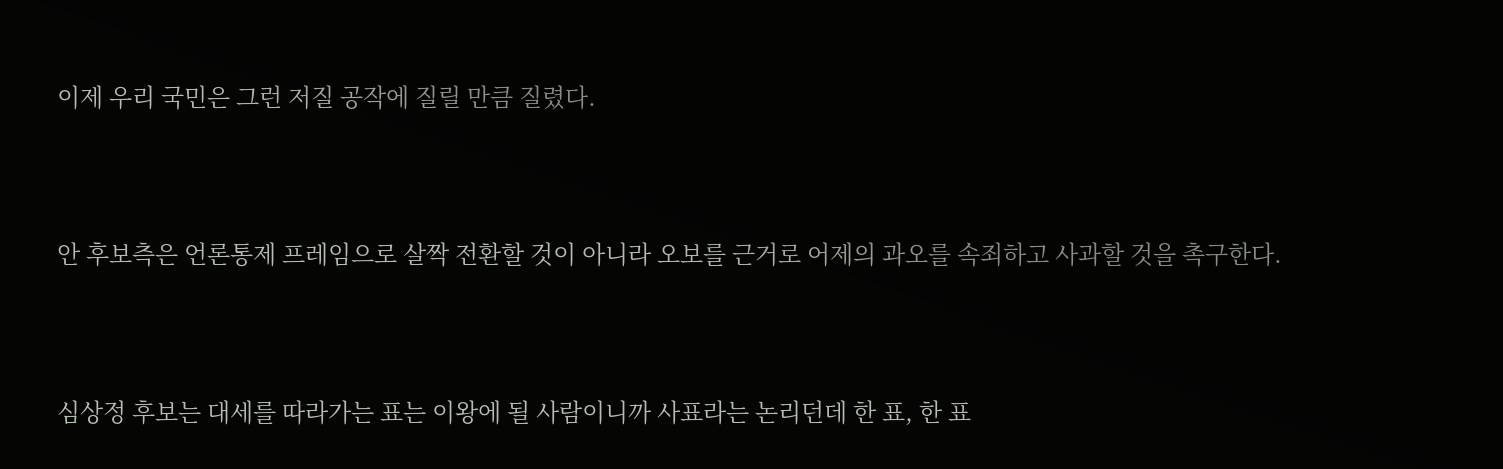이제 우리 국민은 그런 저질 공작에 질릴 만큼 질렸다.



안 후보측은 언론통제 프레임으로 살짝 전환할 것이 아니라 오보를 근거로 어제의 과오를 속죄하고 사과할 것을 촉구한다.



심상정 후보는 대세를 따라가는 표는 이왕에 될 사람이니까 사표라는 논리던데 한 표, 한 표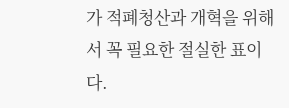가 적폐청산과 개혁을 위해서 꼭 필요한 절실한 표이다.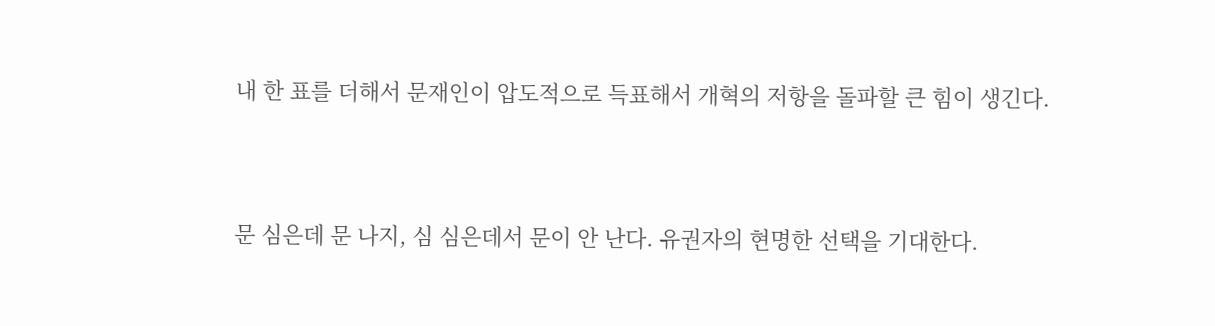내 한 표를 더해서 문재인이 압도적으로 득표해서 개혁의 저항을 돌파할 큰 힘이 생긴다.



문 심은데 문 나지, 심 심은데서 문이 안 난다. 유권자의 현명한 선택을 기대한다.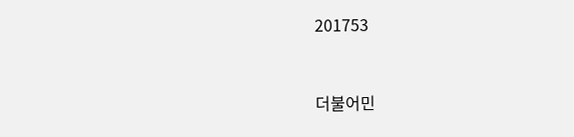201753



더불어민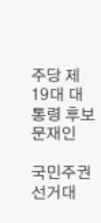주당 제19대 대통령 후보 문재인

국민주권선거대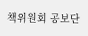책위원회 공보단